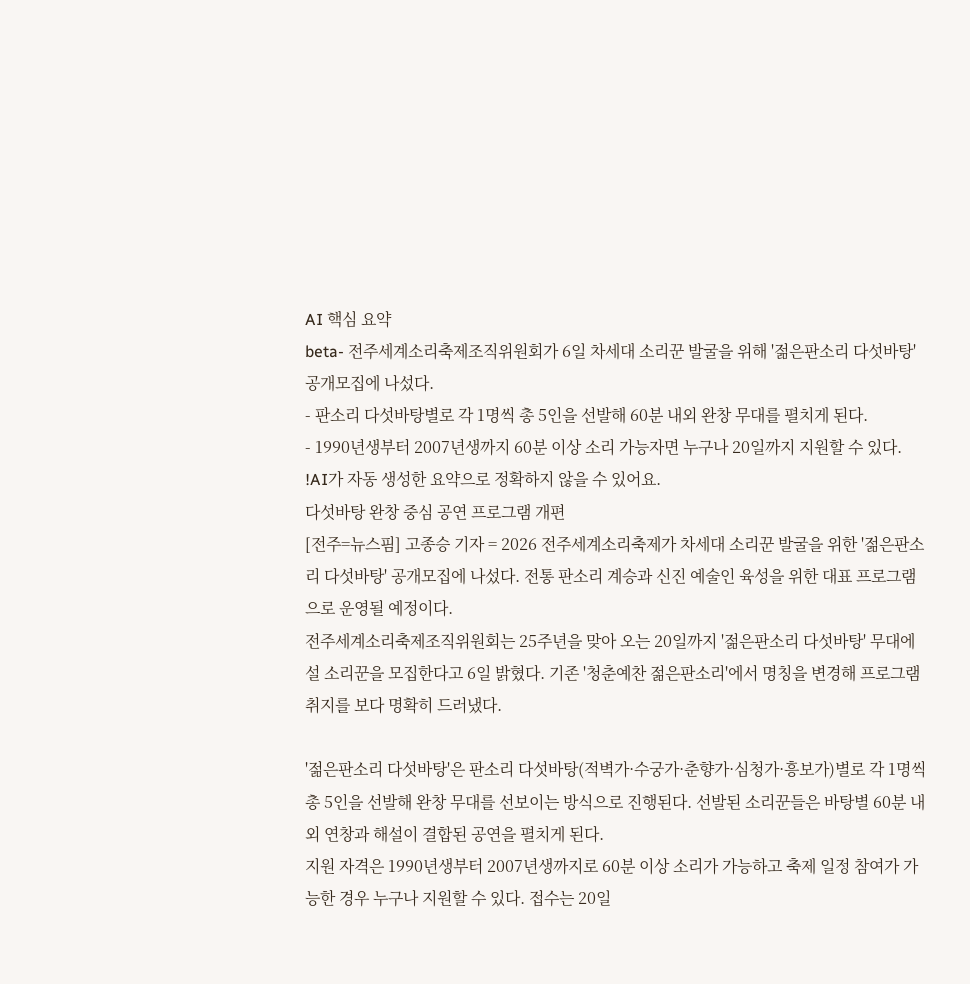AI 핵심 요약
beta- 전주세계소리축제조직위원회가 6일 차세대 소리꾼 발굴을 위해 '젊은판소리 다섯바탕' 공개모집에 나섰다.
- 판소리 다섯바탕별로 각 1명씩 총 5인을 선발해 60분 내외 완창 무대를 펼치게 된다.
- 1990년생부터 2007년생까지 60분 이상 소리 가능자면 누구나 20일까지 지원할 수 있다.
!AI가 자동 생성한 요약으로 정확하지 않을 수 있어요.
다섯바탕 완창 중심 공연 프로그램 개편
[전주=뉴스핌] 고종승 기자 = 2026 전주세계소리축제가 차세대 소리꾼 발굴을 위한 '젊은판소리 다섯바탕' 공개모집에 나섰다. 전통 판소리 계승과 신진 예술인 육성을 위한 대표 프로그램으로 운영될 예정이다.
전주세계소리축제조직위원회는 25주년을 맞아 오는 20일까지 '젊은판소리 다섯바탕' 무대에 설 소리꾼을 모집한다고 6일 밝혔다. 기존 '청춘예찬 젊은판소리'에서 명칭을 변경해 프로그램 취지를 보다 명확히 드러냈다.

'젊은판소리 다섯바탕'은 판소리 다섯바탕(적벽가·수궁가·춘향가·심청가·흥보가)별로 각 1명씩 총 5인을 선발해 완창 무대를 선보이는 방식으로 진행된다. 선발된 소리꾼들은 바탕별 60분 내외 연창과 해설이 결합된 공연을 펼치게 된다.
지원 자격은 1990년생부터 2007년생까지로 60분 이상 소리가 가능하고 축제 일정 참여가 가능한 경우 누구나 지원할 수 있다. 접수는 20일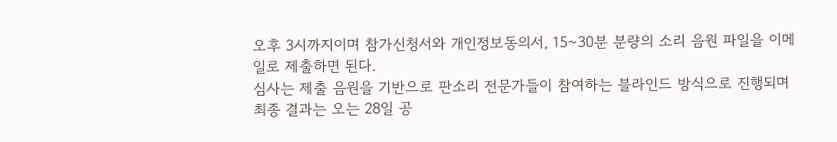오후 3시까지이며 참가신청서와 개인정보동의서, 15~30분 분량의 소리 음원 파일을 이메일로 제출하면 된다.
심사는 제출 음원을 기반으로 판소리 전문가들이 참여하는 블라인드 방식으로 진행되며 최종 결과는 오는 28일 공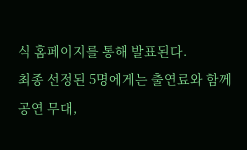식 홈페이지를 통해 발표된다.
최종 선정된 5명에게는 출연료와 함께 공연 무대,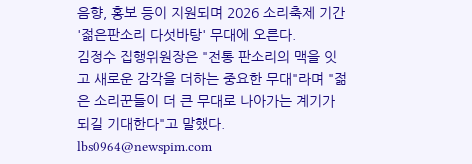음향, 홍보 등이 지원되며 2026 소리축제 기간 '젊은판소리 다섯바탕' 무대에 오른다.
김정수 집행위원장은 "전통 판소리의 맥을 잇고 새로운 감각을 더하는 중요한 무대"라며 "젊은 소리꾼들이 더 큰 무대로 나아가는 계기가 되길 기대한다"고 말했다.
lbs0964@newspim.com